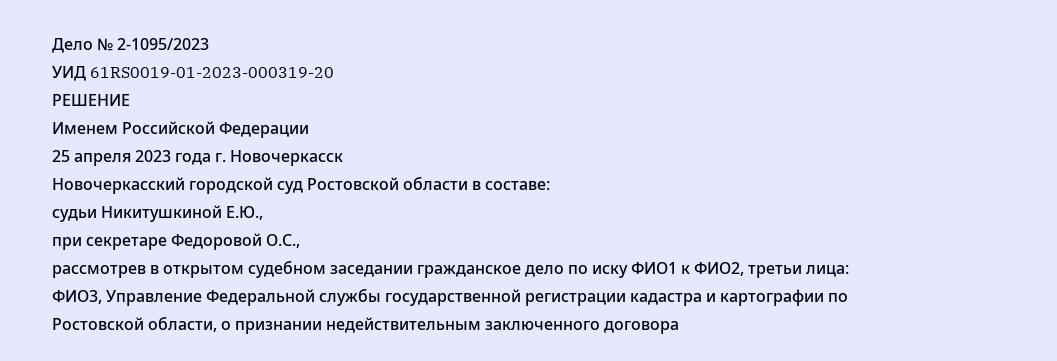Дело № 2-1095/2023
УИД 61RS0019-01-2023-000319-20
РЕШЕНИЕ
Именем Российской Федерации
25 апреля 2023 года г. Новочеркасск
Новочеркасский городской суд Ростовской области в составе:
судьи Никитушкиной Е.Ю.,
при секретаре Федоровой О.С.,
рассмотрев в открытом судебном заседании гражданское дело по иску ФИО1 к ФИО2, третьи лица: ФИО3, Управление Федеральной службы государственной регистрации кадастра и картографии по Ростовской области, о признании недействительным заключенного договора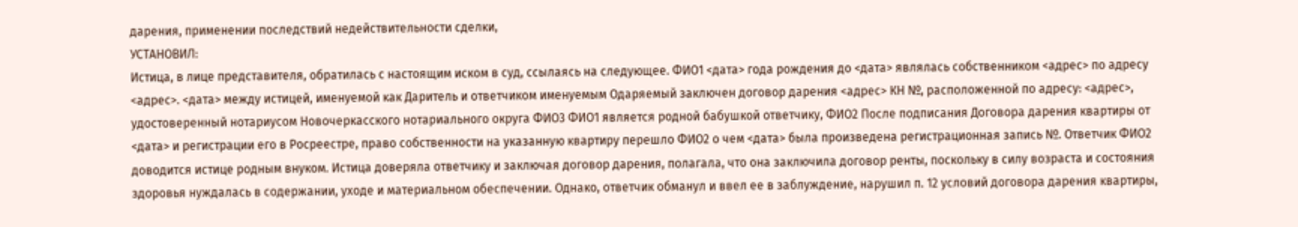дарения, применении последствий недействительности сделки,
УСТАНОВИЛ:
Истица, в лице представителя, обратилась с настоящим иском в суд, ссылаясь на следующее. ФИО1 <дата> года рождения до <дата> являлась собственником <адрес> по адресу <адрес>. <дата> между истицей, именуемой как Даритель и ответчиком именуемым Одаряемый заключен договор дарения <адрес> КН №, расположенной по адресу: <адрес>, удостоверенный нотариусом Новочеркасского нотариального округа ФИО3 ФИО1 является родной бабушкой ответчику, ФИО2 После подписания Договора дарения квартиры от <дата> и регистрации его в Росреестре, право собственности на указанную квартиру перешло ФИО2 о чем <дата> была произведена регистрационная запись №. Ответчик ФИО2 доводится истице родным внуком. Истица доверяла ответчику и заключая договор дарения, полагала, что она заключила договор ренты, поскольку в силу возраста и состояния здоровья нуждалась в содержании, уходе и материальном обеспечении. Однако, ответчик обманул и ввел ее в заблуждение, нарушил п. 12 условий договора дарения квартиры,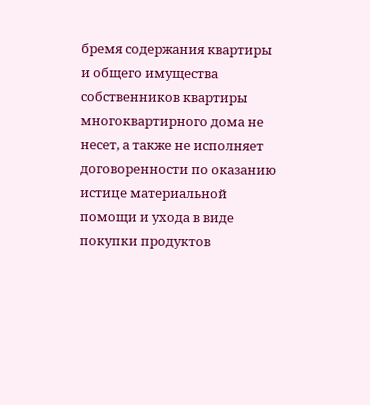бремя содержания квартиры и общего имущества собственников квартиры многоквартирного дома не несет, а также не исполняет договоренности по оказанию истице материальной помощи и ухода в виде покупки продуктов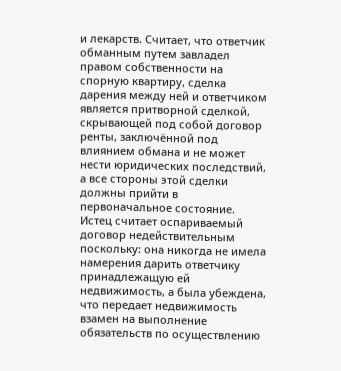и лекарств. Считает, что ответчик обманным путем завладел правом собственности на спорную квартиру, сделка дарения между ней и ответчиком является притворной сделкой, скрывающей под собой договор ренты, заключённой под влиянием обмана и не может нести юридических последствий, а все стороны этой сделки должны прийти в первоначальное состояние. Истец считает оспариваемый договор недействительным поскольку: она никогда не имела намерения дарить ответчику принадлежащую ей недвижимость, а была убеждена, что передает недвижимость взамен на выполнение обязательств по осуществлению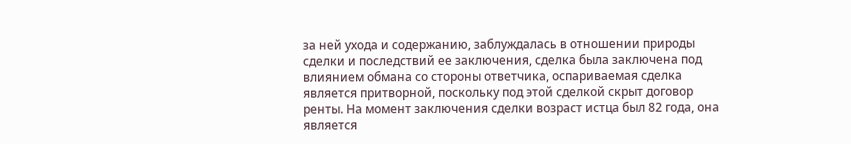за ней ухода и содержанию, заблуждалась в отношении природы сделки и последствий ее заключения, сделка была заключена под влиянием обмана со стороны ответчика, оспариваемая сделка является притворной, поскольку под этой сделкой скрыт договор ренты. На момент заключения сделки возраст истца был 82 года, она является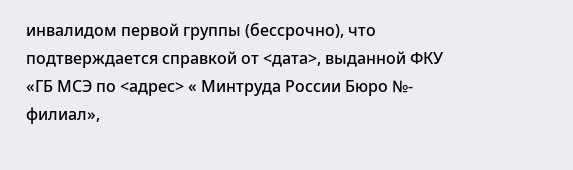инвалидом первой группы (бессрочно), что подтверждается справкой от <дата>, выданной ФКУ «ГБ МСЭ по <адрес> « Минтруда России Бюро №- филиал»,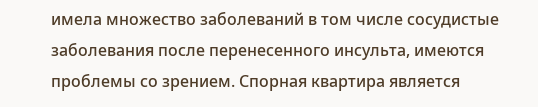имела множество заболеваний в том числе сосудистые заболевания после перенесенного инсульта, имеются проблемы со зрением. Спорная квартира является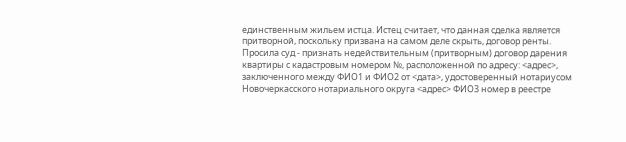единственным жильем истца. Истец считает, что данная сделка является притворной, поскольку призвана на самом деле скрыть, договор ренты.
Просила суд - признать недействительным (притворным) договор дарения квартиры с кадастровым номером №, расположенной по адресу: <адрес>, заключенного между ФИО1 и ФИО2 от <дата>, удостоверенный нотариусом Новочеркасского нотариального округа <адрес> ФИО3 номер в реестре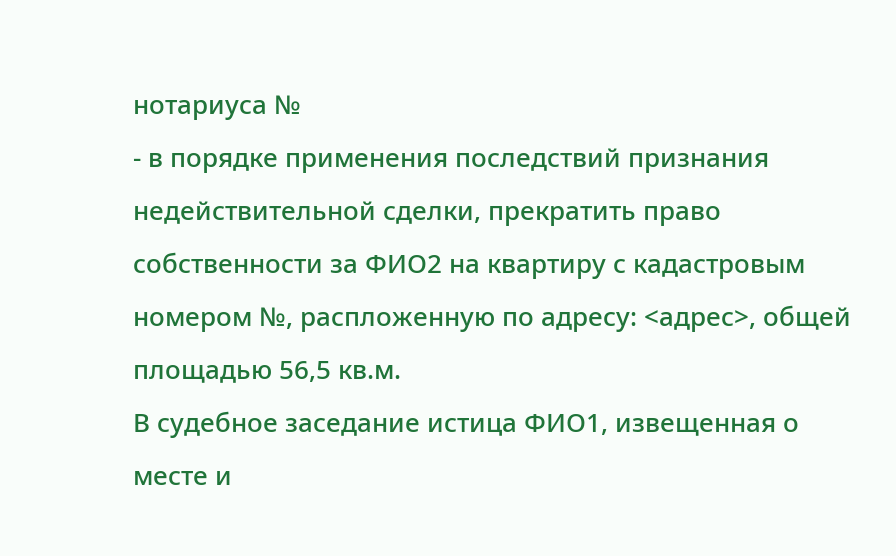нотариуса №
- в порядке применения последствий признания недействительной сделки, прекратить право собственности за ФИО2 на квартиру с кадастровым номером №, распложенную по адресу: <адрес>, общей площадью 56,5 кв.м.
В судебное заседание истица ФИО1, извещенная о месте и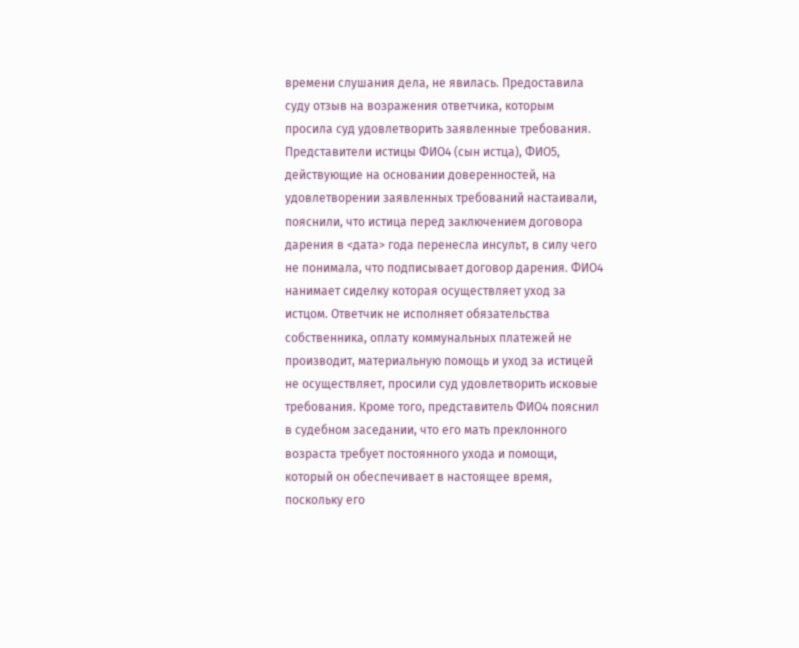времени слушания дела, не явилась. Предоставила суду отзыв на возражения ответчика, которым просила суд удовлетворить заявленные требования.
Представители истицы ФИО4 (сын истца), ФИО5, действующие на основании доверенностей, на удовлетворении заявленных требований настаивали, пояснили, что истица перед заключением договора дарения в <дата> года перенесла инсульт, в силу чего не понимала, что подписывает договор дарения. ФИО4 нанимает сиделку которая осуществляет уход за истцом. Ответчик не исполняет обязательства собственника, оплату коммунальных платежей не производит, материальную помощь и уход за истицей не осуществляет, просили суд удовлетворить исковые требования. Кроме того, представитель ФИО4 пояснил в судебном заседании, что его мать преклонного возраста требует постоянного ухода и помощи, который он обеспечивает в настоящее время, поскольку его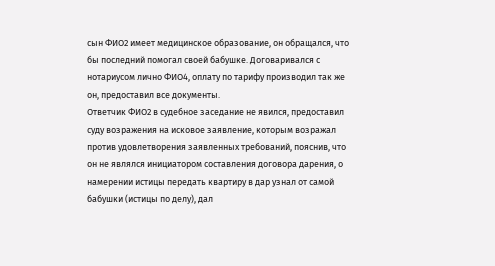сын ФИО2 имеет медицинское образование, он обращался, что бы последний помогал своей бабушке. Договаривался с нотариусом лично ФИО4, оплату по тарифу производил так же он, предоставил все документы.
Ответчик ФИО2 в судебное заседание не явился, предоставил суду возражения на исковое заявление, которым возражал против удовлетворения заявленных требований, пояснив, что он не являлся инициатором составления договора дарения, о намерении истицы передать квартиру в дар узнал от самой бабушки (истицы по делу), дал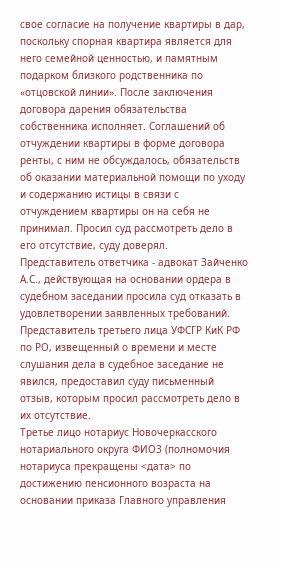свое согласие на получение квартиры в дар, поскольку спорная квартира является для него семейной ценностью, и памятным подарком близкого родственника по «отцовской линии». После заключения договора дарения обязательства собственника исполняет. Соглашений об отчуждении квартиры в форме договора ренты, с ним не обсуждалось, обязательств об оказании материальной помощи по уходу и содержанию истицы в связи с отчуждением квартиры он на себя не принимал. Просил суд рассмотреть дело в его отсутствие, суду доверял.
Представитель ответчика - адвокат Зайченко А.С., действующая на основании ордера в судебном заседании просила суд отказать в удовлетворении заявленных требований.
Представитель третьего лица УФСГР КиК РФ по РО, извещенный о времени и месте слушания дела в судебное заседание не явился, предоставил суду письменный отзыв, которым просил рассмотреть дело в их отсутствие.
Третье лицо нотариус Новочеркасского нотариального округа ФИО3 (полномочия нотариуса прекращены <дата> по достижению пенсионного возраста на основании приказа Главного управления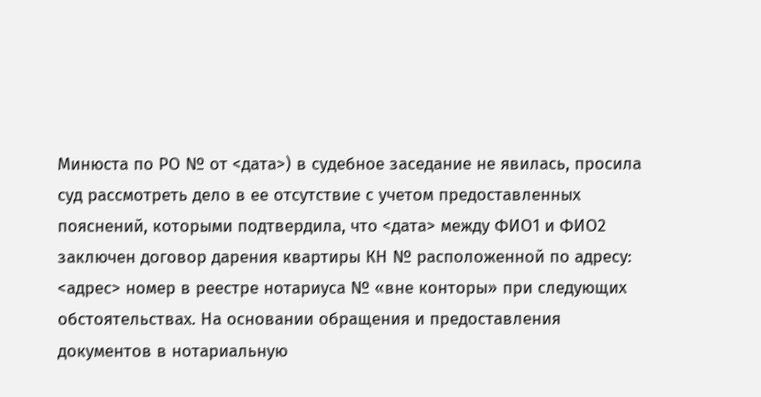Минюста по РО № от <дата>) в судебное заседание не явилась, просила суд рассмотреть дело в ее отсутствие с учетом предоставленных пояснений, которыми подтвердила, что <дата> между ФИО1 и ФИО2 заключен договор дарения квартиры КН № расположенной по адресу: <адрес> номер в реестре нотариуса № «вне конторы» при следующих обстоятельствах. На основании обращения и предоставления документов в нотариальную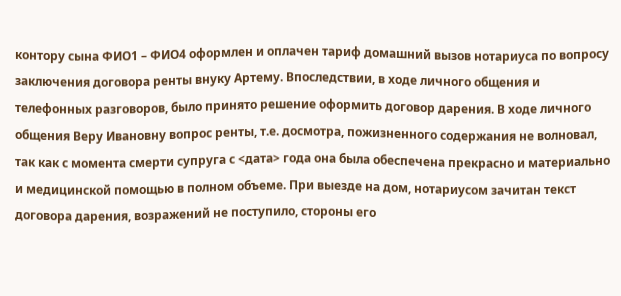контору сына ФИО1 – ФИО4 оформлен и оплачен тариф домашний вызов нотариуса по вопросу заключения договора ренты внуку Артему. Впоследствии, в ходе личного общения и телефонных разговоров, было принято решение оформить договор дарения. В ходе личного общения Веру Ивановну вопрос ренты, т.е. досмотра, пожизненного содержания не волновал, так как с момента смерти супруга с <дата> года она была обеспечена прекрасно и материально и медицинской помощью в полном объеме. При выезде на дом, нотариусом зачитан текст договора дарения, возражений не поступило, стороны его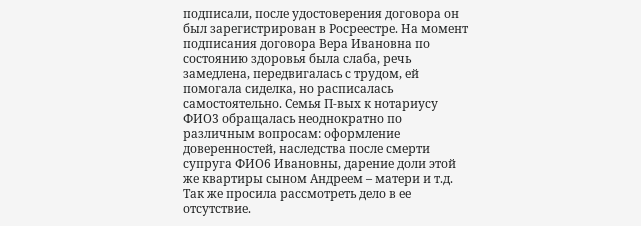подписали, после удостоверения договора он был зарегистрирован в Росреестре. На момент подписания договора Вера Ивановна по состоянию здоровья была слаба, речь замедлена, передвигалась с трудом, ей помогала сиделка, но расписалась самостоятельно. Семья П-вых к нотариусу ФИО3 обращалась неоднократно по различным вопросам: оформление доверенностей, наследства после смерти супруга ФИО6 Ивановны, дарение доли этой же квартиры сыном Андреем – матери и т.д. Так же просила рассмотреть дело в ее отсутствие.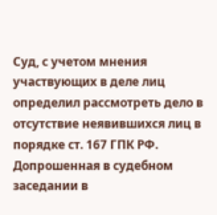Суд, с учетом мнения участвующих в деле лиц определил рассмотреть дело в отсутствие неявившихся лиц в порядке ст. 167 ГПК РФ.
Допрошенная в судебном заседании в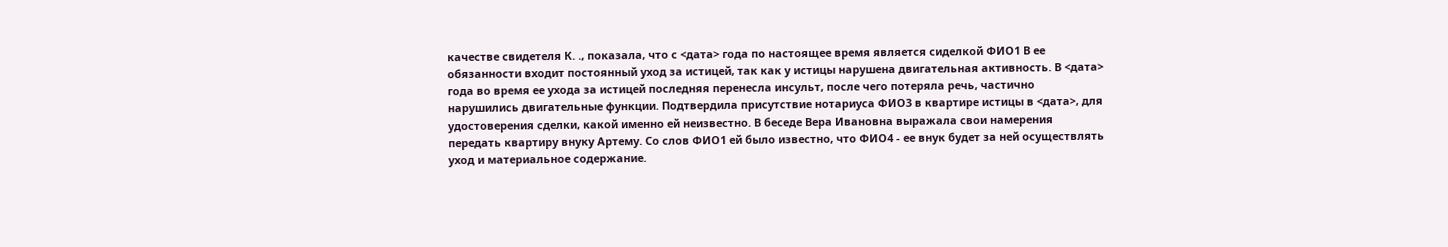качестве свидетеля К. ., показала, что с <дата> года по настоящее время является сиделкой ФИО1 В ее обязанности входит постоянный уход за истицей, так как у истицы нарушена двигательная активность. В <дата> года во время ее ухода за истицей последняя перенесла инсульт, после чего потеряла речь, частично нарушились двигательные функции. Подтвердила присутствие нотариуса ФИО3 в квартире истицы в <дата>, для удостоверения сделки, какой именно ей неизвестно. В беседе Вера Ивановна выражала свои намерения передать квартиру внуку Артему. Со слов ФИО1 ей было известно, что ФИО4 - ее внук будет за ней осуществлять уход и материальное содержание.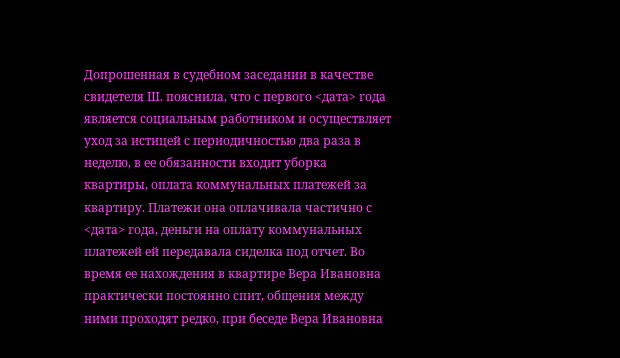Допрошенная в судебном заседании в качестве свидетеля Ш. пояснила, что с первого <дата> года является социальным работником и осуществляет уход за истицей с периодичностью два раза в неделю, в ее обязанности входит уборка квартиры, оплата коммунальных платежей за квартиру. Платежи она оплачивала частично с <дата> года, деньги на оплату коммунальных платежей ей передавала сиделка под отчет. Во время ее нахождения в квартире Вера Ивановна практически постоянно спит, общения между ними проходят редко, при беседе Вера Ивановна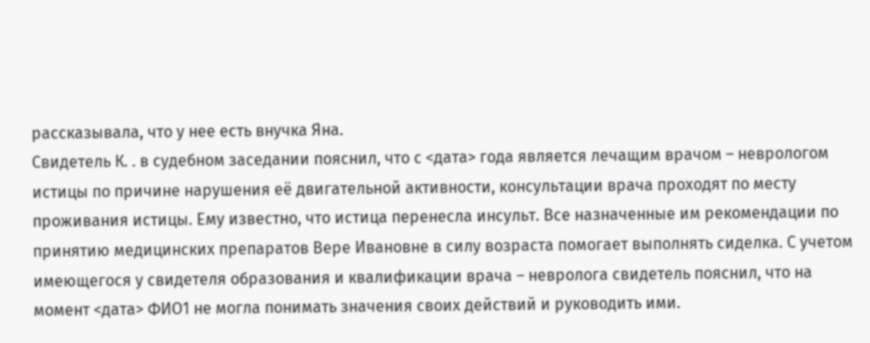рассказывала, что у нее есть внучка Яна.
Свидетель К. . в судебном заседании пояснил, что с <дата> года является лечащим врачом – неврологом истицы по причине нарушения её двигательной активности, консультации врача проходят по месту проживания истицы. Ему известно, что истица перенесла инсульт. Все назначенные им рекомендации по принятию медицинских препаратов Вере Ивановне в силу возраста помогает выполнять сиделка. С учетом имеющегося у свидетеля образования и квалификации врача – невролога свидетель пояснил, что на момент <дата> ФИО1 не могла понимать значения своих действий и руководить ими.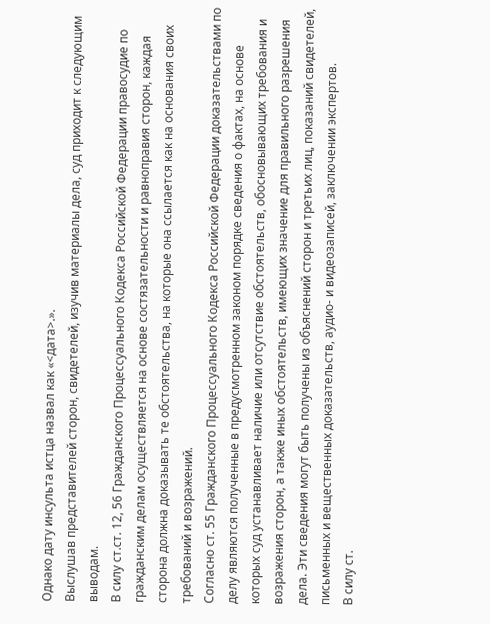Однако дату инсульта истца назвал как «<дата>.».
Выслушав представителей сторон, свидетелей, изучив материалы дела, суд приходит к следующим выводам.
В силу ст.ст. 12, 56 Гражданского Процессуального Кодекса Российской Федерации правосудие по гражданским делам осуществляется на основе состязательности и равноправия сторон, каждая сторона должна доказывать те обстоятельства, на которые она ссылается как на основания своих требований и возражений.
Согласно ст. 55 Гражданского Процессуального Кодекса Российской Федерации доказательствами по делу являются полученные в предусмотренном законом порядке сведения о фактах, на основе которых суд устанавливает наличие или отсутствие обстоятельств, обосновывающих требования и возражения сторон, а также иных обстоятельств, имеющих значение для правильного разрешения дела. Эти сведения могут быть получены из объяснений сторон и третьих лиц, показаний свидетелей, письменных и вещественных доказательств, аудио- и видеозаписей, заключении экспертов.
В силу ст.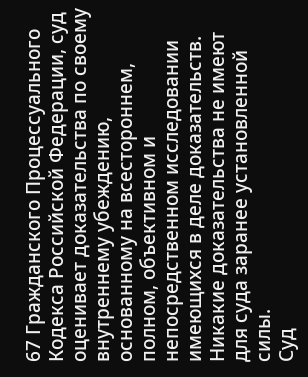67 Гражданского Процессуального Кодекса Российской Федерации, суд оценивает доказательства по своему внутреннему убеждению, основанному на всестороннем, полном, объективном и непосредственном исследовании имеющихся в деле доказательств. Никакие доказательства не имеют для суда заранее установленной силы.
Суд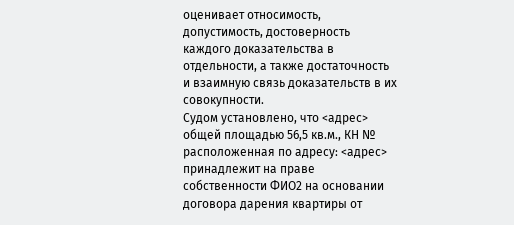оценивает относимость, допустимость, достоверность каждого доказательства в отдельности, а также достаточность и взаимную связь доказательств в их совокупности.
Судом установлено, что <адрес> общей площадью 56,5 кв.м., КН № расположенная по адресу: <адрес> принадлежит на праве собственности ФИО2 на основании договора дарения квартиры от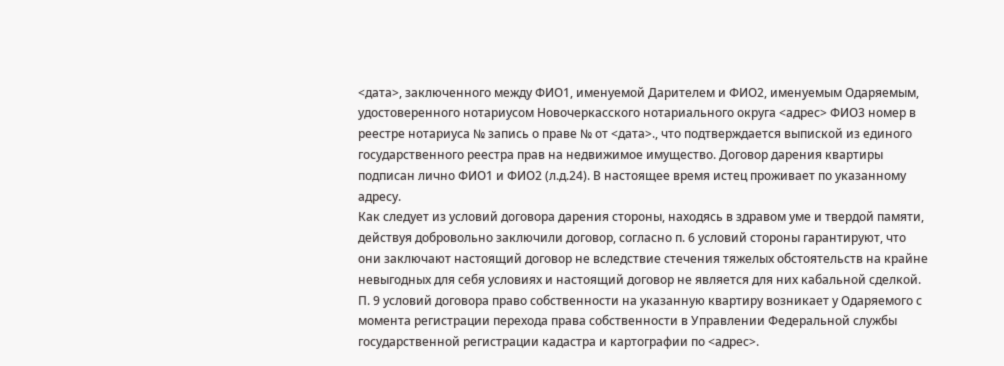<дата>, заключенного между ФИО1, именуемой Дарителем и ФИО2, именуемым Одаряемым, удостоверенного нотариусом Новочеркасского нотариального округа <адрес> ФИО3 номер в реестре нотариуса № запись о праве № от <дата>., что подтверждается выпиской из единого государственного реестра прав на недвижимое имущество. Договор дарения квартиры подписан лично ФИО1 и ФИО2 (л.д.24). В настоящее время истец проживает по указанному адресу.
Как следует из условий договора дарения стороны, находясь в здравом уме и твердой памяти, действуя добровольно заключили договор, согласно п. 6 условий стороны гарантируют, что они заключают настоящий договор не вследствие стечения тяжелых обстоятельств на крайне невыгодных для себя условиях и настоящий договор не является для них кабальной сделкой. П. 9 условий договора право собственности на указанную квартиру возникает у Одаряемого с момента регистрации перехода права собственности в Управлении Федеральной службы государственной регистрации кадастра и картографии по <адрес>.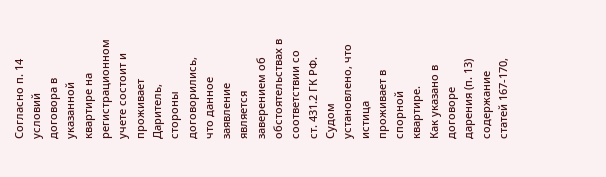Согласно п. 14 условий договора в указанной квартире на регистрационном учете состоит и проживает Даритель, стороны договорились, что данное заявление является заверением об обстоятельствах в соответствии со ст. 431.2 ГК РФ.
Судом установлено, что истица проживает в спорной квартире.
Как указано в договоре дарения (п. 13) содержание статей 167-170,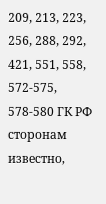209, 213, 223, 256, 288, 292, 421, 551, 558, 572-575, 578-580 ГК РФ сторонам известно,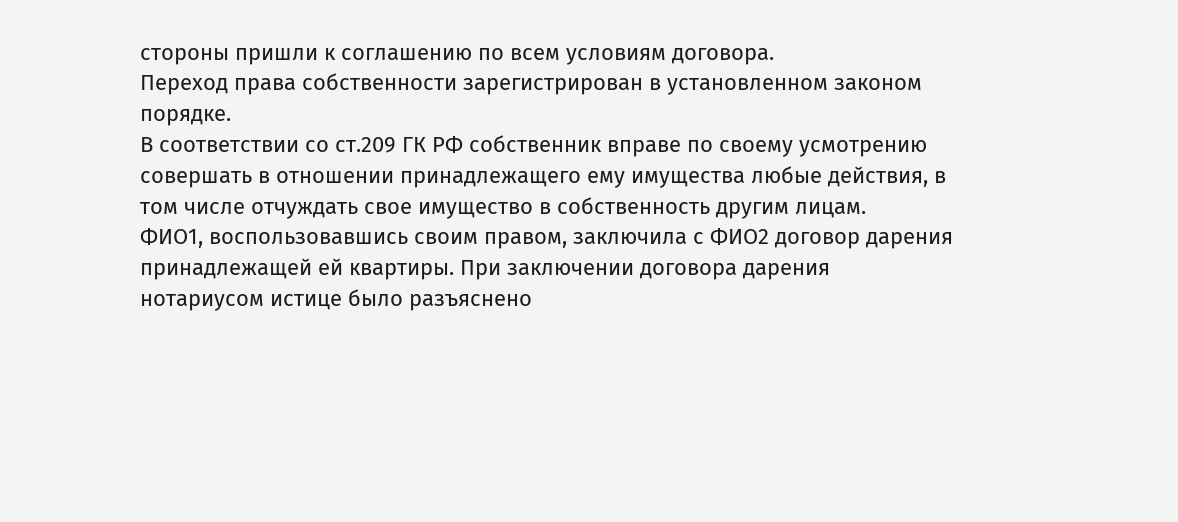стороны пришли к соглашению по всем условиям договора.
Переход права собственности зарегистрирован в установленном законом порядке.
В соответствии со ст.209 ГК РФ собственник вправе по своему усмотрению совершать в отношении принадлежащего ему имущества любые действия, в том числе отчуждать свое имущество в собственность другим лицам.
ФИО1, воспользовавшись своим правом, заключила с ФИО2 договор дарения принадлежащей ей квартиры. При заключении договора дарения нотариусом истице было разъяснено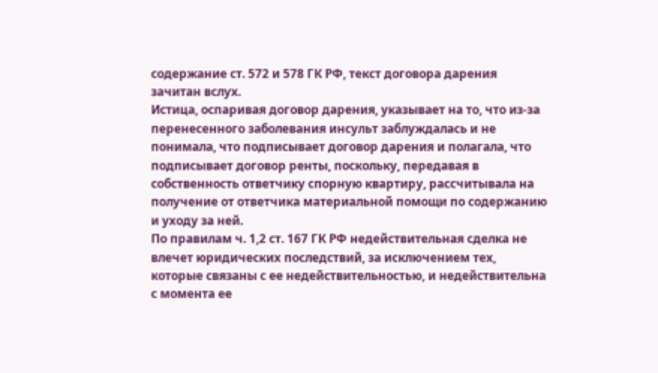содержание ст. 572 и 578 ГК РФ, текст договора дарения зачитан вслух.
Истица, оспаривая договор дарения, указывает на то, что из-за перенесенного заболевания инсульт заблуждалась и не понимала, что подписывает договор дарения и полагала, что подписывает договор ренты, поскольку, передавая в собственность ответчику спорную квартиру, рассчитывала на получение от ответчика материальной помощи по содержанию и уходу за ней.
По правилам ч. 1,2 ст. 167 ГК РФ недействительная сделка не влечет юридических последствий, за исключением тех, которые связаны с ее недействительностью, и недействительна с момента ее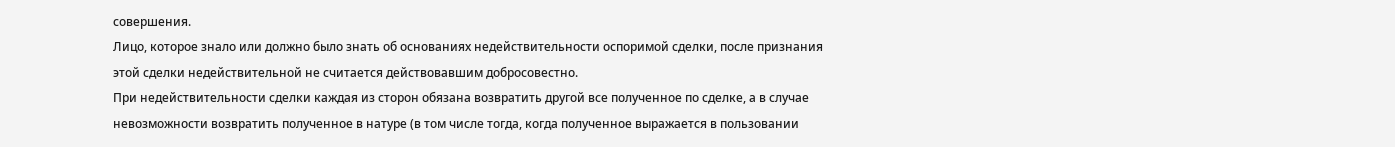совершения.
Лицо, которое знало или должно было знать об основаниях недействительности оспоримой сделки, после признания этой сделки недействительной не считается действовавшим добросовестно.
При недействительности сделки каждая из сторон обязана возвратить другой все полученное по сделке, а в случае невозможности возвратить полученное в натуре (в том числе тогда, когда полученное выражается в пользовании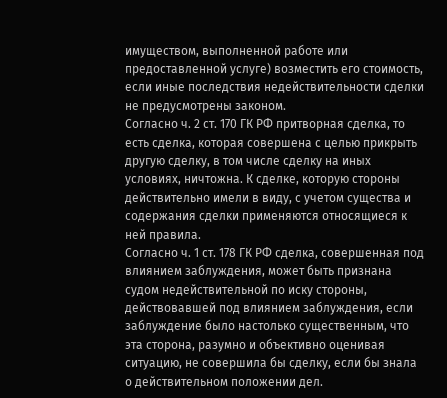имуществом, выполненной работе или предоставленной услуге) возместить его стоимость, если иные последствия недействительности сделки не предусмотрены законом.
Согласно ч. 2 ст. 170 ГК РФ притворная сделка, то есть сделка, которая совершена с целью прикрыть другую сделку, в том числе сделку на иных условиях, ничтожна. К сделке, которую стороны действительно имели в виду, с учетом существа и содержания сделки применяются относящиеся к ней правила.
Согласно ч. 1 ст. 178 ГК РФ сделка, совершенная под влиянием заблуждения, может быть признана судом недействительной по иску стороны, действовавшей под влиянием заблуждения, если заблуждение было настолько существенным, что эта сторона, разумно и объективно оценивая ситуацию, не совершила бы сделку, если бы знала о действительном положении дел.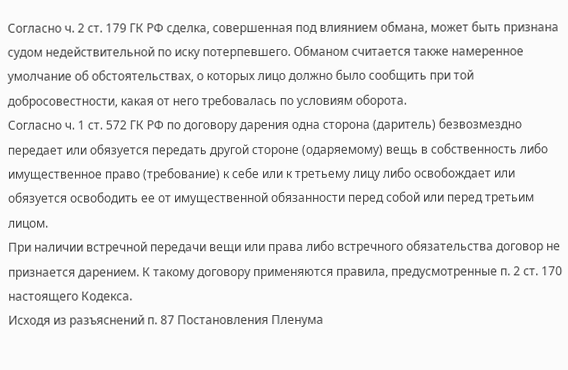Согласно ч. 2 ст. 179 ГК РФ сделка, совершенная под влиянием обмана, может быть признана судом недействительной по иску потерпевшего. Обманом считается также намеренное умолчание об обстоятельствах, о которых лицо должно было сообщить при той добросовестности, какая от него требовалась по условиям оборота.
Согласно ч. 1 ст. 572 ГК РФ по договору дарения одна сторона (даритель) безвозмездно передает или обязуется передать другой стороне (одаряемому) вещь в собственность либо имущественное право (требование) к себе или к третьему лицу либо освобождает или обязуется освободить ее от имущественной обязанности перед собой или перед третьим лицом.
При наличии встречной передачи вещи или права либо встречного обязательства договор не признается дарением. К такому договору применяются правила, предусмотренные п. 2 ст. 170 настоящего Кодекса.
Исходя из разъяснений п. 87 Постановления Пленума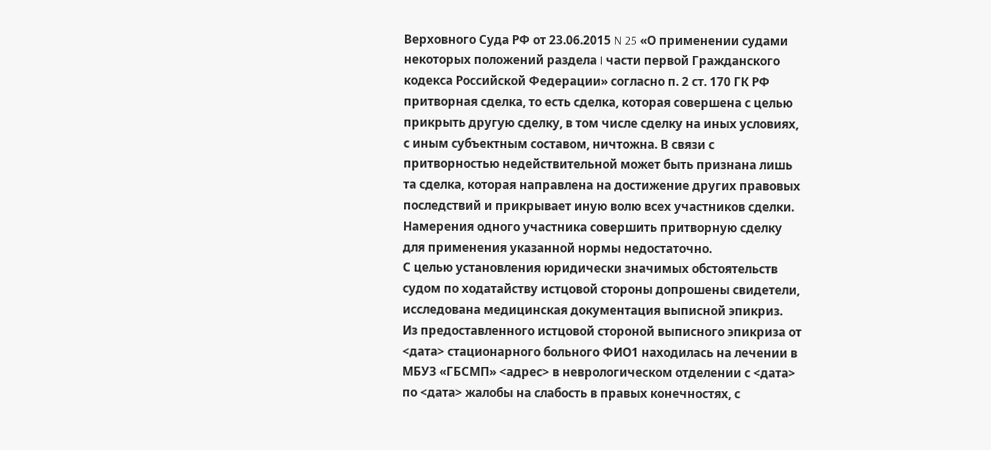Верховного Суда РФ от 23.06.2015 N 25 «О применении судами некоторых положений раздела I части первой Гражданского кодекса Российской Федерации» согласно п. 2 ст. 170 ГК РФ притворная сделка, то есть сделка, которая совершена с целью прикрыть другую сделку, в том числе сделку на иных условиях, с иным субъектным составом, ничтожна. В связи с притворностью недействительной может быть признана лишь та сделка, которая направлена на достижение других правовых последствий и прикрывает иную волю всех участников сделки. Намерения одного участника совершить притворную сделку для применения указанной нормы недостаточно.
С целью установления юридически значимых обстоятельств судом по ходатайству истцовой стороны допрошены свидетели, исследована медицинская документация выписной эпикриз.
Из предоставленного истцовой стороной выписного эпикриза от <дата> стационарного больного ФИО1 находилась на лечении в МБУЗ «ГБСМП» <адрес> в неврологическом отделении с <дата> по <дата> жалобы на слабость в правых конечностях, с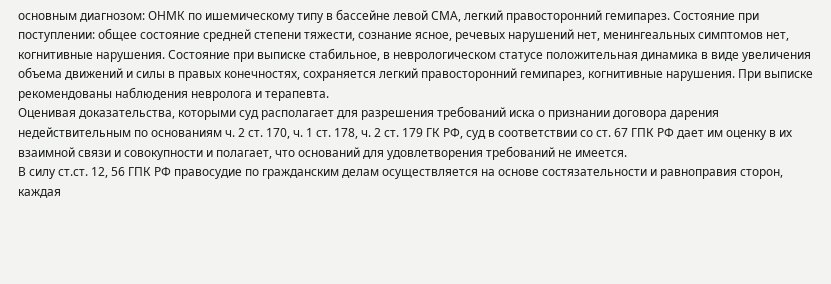основным диагнозом: ОНМК по ишемическому типу в бассейне левой СМА, легкий правосторонний гемипарез. Состояние при поступлении: общее состояние средней степени тяжести, сознание ясное, речевых нарушений нет, менингеальных симптомов нет, когнитивные нарушения. Состояние при выписке стабильное, в неврологическом статусе положительная динамика в виде увеличения объема движений и силы в правых конечностях, сохраняется легкий правосторонний гемипарез, когнитивные нарушения. При выписке рекомендованы наблюдения невролога и терапевта.
Оценивая доказательства, которыми суд располагает для разрешения требований иска о признании договора дарения недействительным по основаниям ч. 2 ст. 170, ч. 1 ст. 178, ч. 2 ст. 179 ГК РФ, суд в соответствии со ст. 67 ГПК РФ дает им оценку в их взаимной связи и совокупности и полагает, что оснований для удовлетворения требований не имеется.
В силу ст.ст. 12, 56 ГПК РФ правосудие по гражданским делам осуществляется на основе состязательности и равноправия сторон, каждая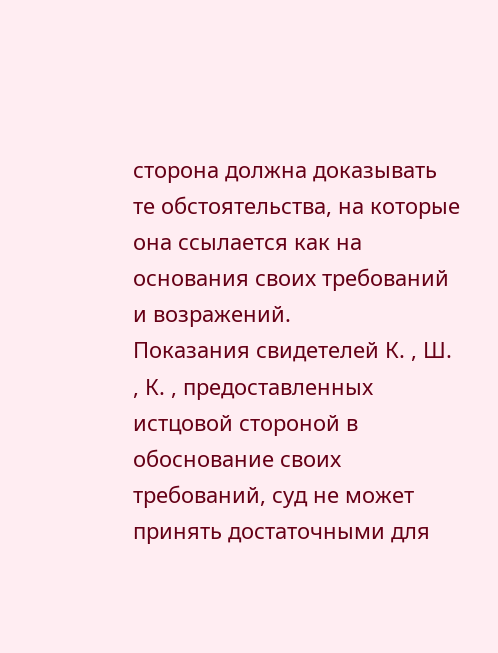сторона должна доказывать те обстоятельства, на которые она ссылается как на основания своих требований и возражений.
Показания свидетелей К. , Ш. , К. , предоставленных истцовой стороной в обоснование своих требований, суд не может принять достаточными для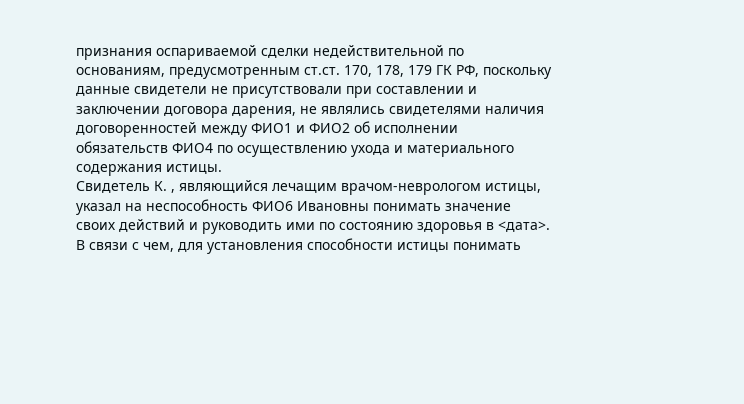признания оспариваемой сделки недействительной по основаниям, предусмотренным ст.ст. 170, 178, 179 ГК РФ, поскольку данные свидетели не присутствовали при составлении и заключении договора дарения, не являлись свидетелями наличия договоренностей между ФИО1 и ФИО2 об исполнении обязательств ФИО4 по осуществлению ухода и материального содержания истицы.
Свидетель К. , являющийся лечащим врачом-неврологом истицы, указал на неспособность ФИО6 Ивановны понимать значение своих действий и руководить ими по состоянию здоровья в <дата>. В связи с чем, для установления способности истицы понимать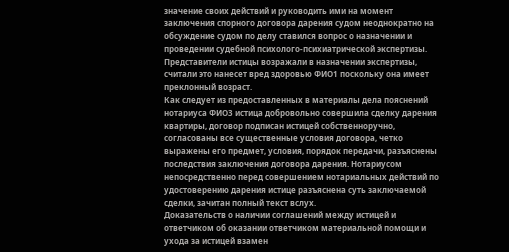значение своих действий и руководить ими на момент заключения спорного договора дарения судом неоднократно на обсуждение судом по делу ставился вопрос о назначении и проведении судебной психолого-психиатрической экспертизы. Представители истицы возражали в назначении экспертизы, считали это нанесет вред здоровью ФИО1 поскольку она имеет преклонный возраст.
Как следует из предоставленных в материалы дела пояснений нотариуса ФИО3 истица добровольно совершила сделку дарения квартиры, договор подписан истицей собственноручно, согласованы все существенные условия договора, четко выражены его предмет, условия, порядок передачи, разъяснены последствия заключения договора дарения. Нотариусом непосредственно перед совершением нотариальных действий по удостоверению дарения истице разъяснена суть заключаемой сделки, зачитан полный текст вслух.
Доказательств о наличии соглашений между истицей и ответчиком об оказании ответчиком материальной помощи и ухода за истицей взамен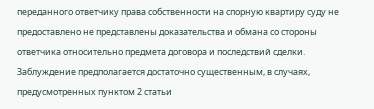переданного ответчику права собственности на спорную квартиру суду не предоставлено не представлены доказательства и обмана со стороны ответчика относительно предмета договора и последствий сделки.
Заблуждение предполагается достаточно существенным, в случаях, предусмотренных пунктом 2 статьи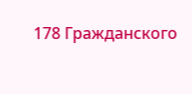178 Гражданского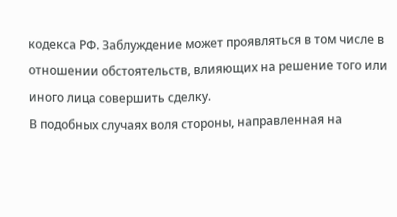кодекса РФ. Заблуждение может проявляться в том числе в отношении обстоятельств, влияющих на решение того или иного лица совершить сделку.
В подобных случаях воля стороны, направленная на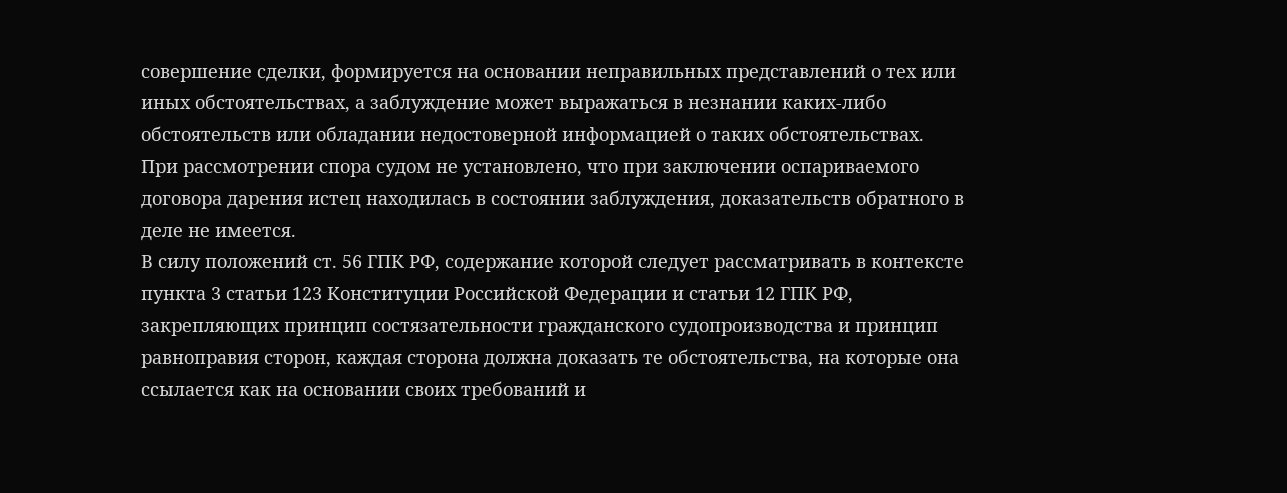совершение сделки, формируется на основании неправильных представлений о тех или иных обстоятельствах, а заблуждение может выражаться в незнании каких-либо обстоятельств или обладании недостоверной информацией о таких обстоятельствах.
При рассмотрении спора судом не установлено, что при заключении оспариваемого договора дарения истец находилась в состоянии заблуждения, доказательств обратного в деле не имеется.
В силу положений ст. 56 ГПК РФ, содержание которой следует рассматривать в контексте пункта 3 статьи 123 Конституции Российской Федерации и статьи 12 ГПК РФ, закрепляющих принцип состязательности гражданского судопроизводства и принцип равноправия сторон, каждая сторона должна доказать те обстоятельства, на которые она ссылается как на основании своих требований и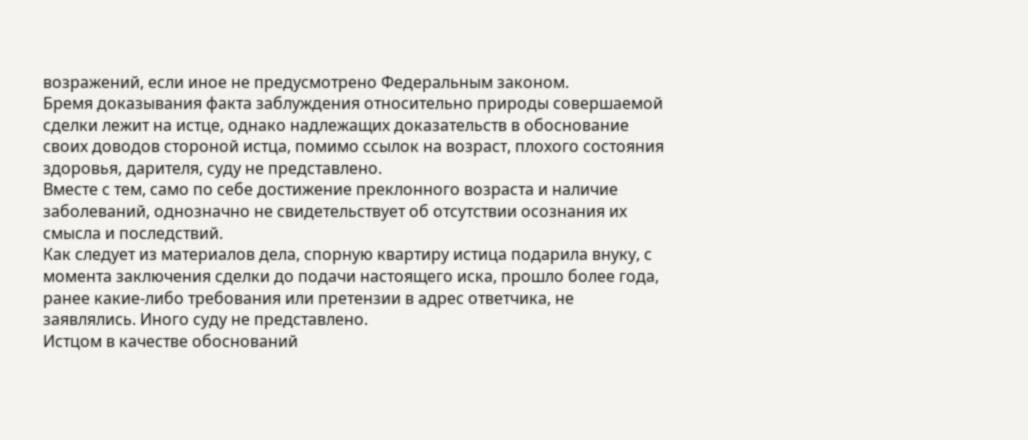возражений, если иное не предусмотрено Федеральным законом.
Бремя доказывания факта заблуждения относительно природы совершаемой сделки лежит на истце, однако надлежащих доказательств в обоснование своих доводов стороной истца, помимо ссылок на возраст, плохого состояния здоровья, дарителя, суду не представлено.
Вместе с тем, само по себе достижение преклонного возраста и наличие заболеваний, однозначно не свидетельствует об отсутствии осознания их смысла и последствий.
Как следует из материалов дела, спорную квартиру истица подарила внуку, с момента заключения сделки до подачи настоящего иска, прошло более года, ранее какие-либо требования или претензии в адрес ответчика, не заявлялись. Иного суду не представлено.
Истцом в качестве обоснований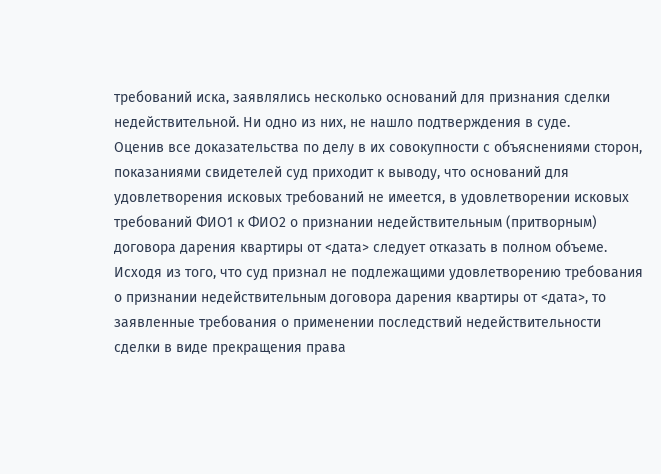требований иска, заявлялись несколько оснований для признания сделки недействительной. Ни одно из них, не нашло подтверждения в суде.
Оценив все доказательства по делу в их совокупности с объяснениями сторон, показаниями свидетелей суд приходит к выводу, что оснований для удовлетворения исковых требований не имеется, в удовлетворении исковых требований ФИО1 к ФИО2 о признании недействительным (притворным) договора дарения квартиры от <дата> следует отказать в полном объеме.
Исходя из того, что суд признал не подлежащими удовлетворению требования о признании недействительным договора дарения квартиры от <дата>, то заявленные требования о применении последствий недействительности сделки в виде прекращения права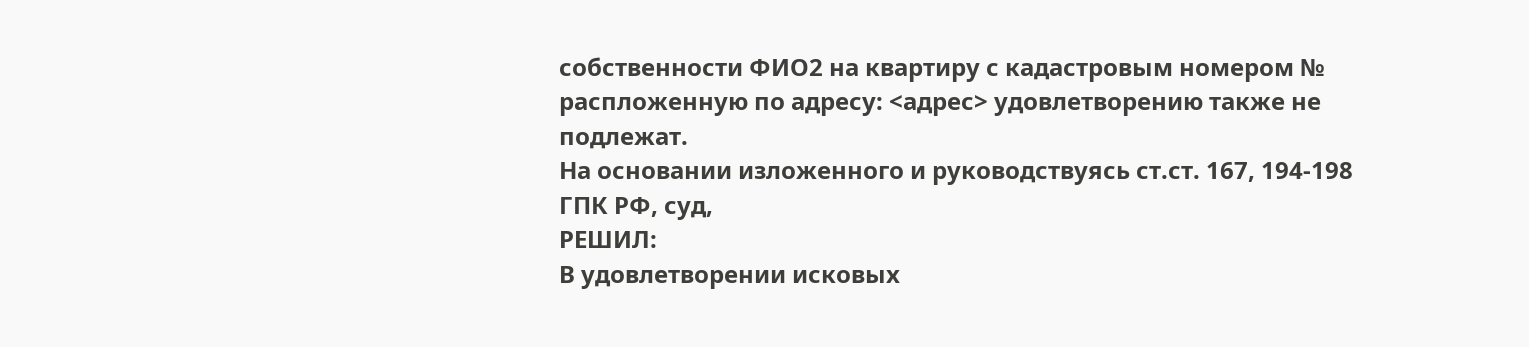собственности ФИО2 на квартиру с кадастровым номером № распложенную по адресу: <адрес> удовлетворению также не подлежат.
На основании изложенного и руководствуясь ст.ст. 167, 194-198 ГПК РФ, суд,
РЕШИЛ:
В удовлетворении исковых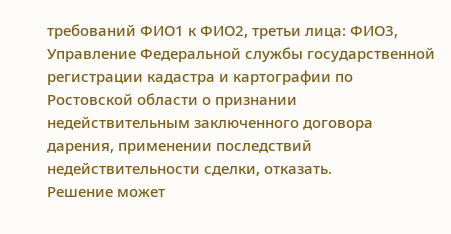требований ФИО1 к ФИО2, третьи лица: ФИО3, Управление Федеральной службы государственной регистрации кадастра и картографии по Ростовской области о признании недействительным заключенного договора дарения, применении последствий недействительности сделки, отказать.
Решение может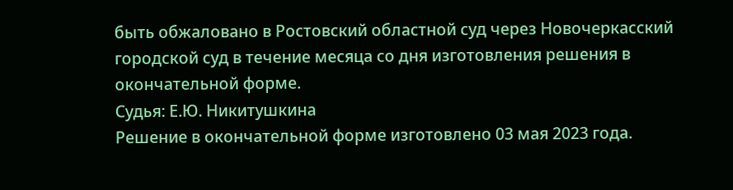быть обжаловано в Ростовский областной суд через Новочеркасский городской суд в течение месяца со дня изготовления решения в окончательной форме.
Судья: Е.Ю. Никитушкина
Решение в окончательной форме изготовлено 03 мая 2023 года.